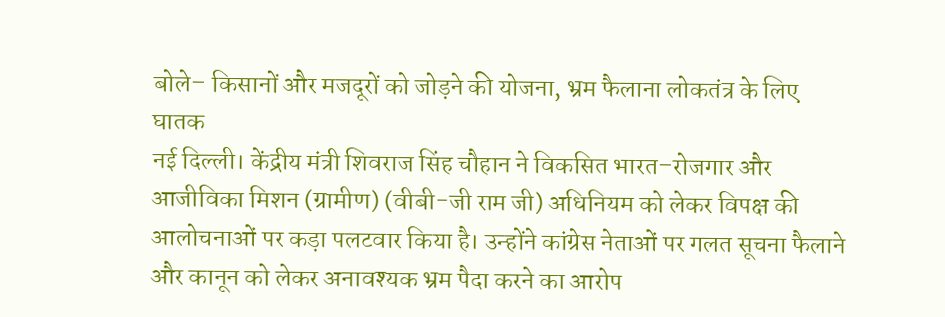बोले– किसानों और मजदूरों को जोड़ने की योजना, भ्रम फैलाना लोकतंत्र के लिए घातक
नई दिल्ली। केंद्रीय मंत्री शिवराज सिंह चौहान ने विकसित भारत–रोजगार और आजीविका मिशन (ग्रामीण) (वीबी-जी राम जी) अधिनियम को लेकर विपक्ष की आलोचनाओं पर कड़ा पलटवार किया है। उन्होंने कांग्रेस नेताओं पर गलत सूचना फैलाने और कानून को लेकर अनावश्यक भ्रम पैदा करने का आरोप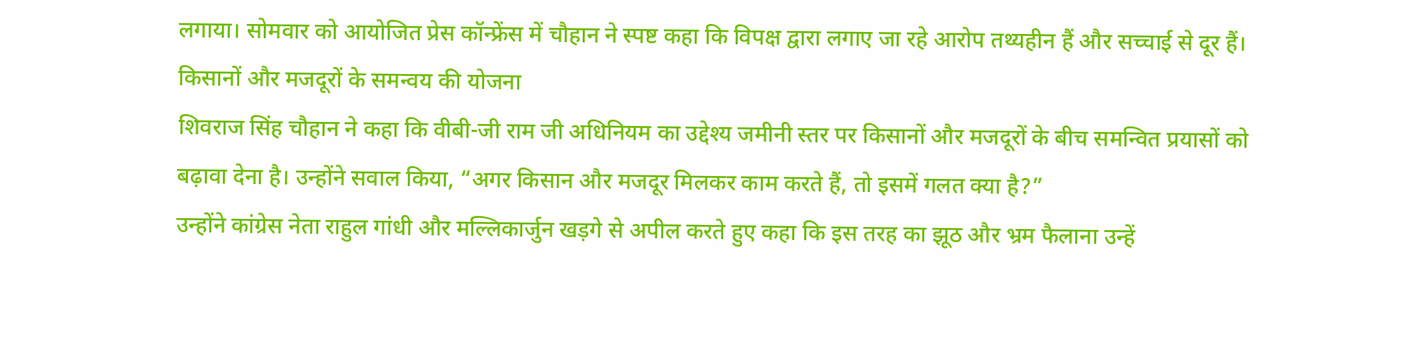लगाया। सोमवार को आयोजित प्रेस कॉन्फ्रेंस में चौहान ने स्पष्ट कहा कि विपक्ष द्वारा लगाए जा रहे आरोप तथ्यहीन हैं और सच्चाई से दूर हैं।
किसानों और मजदूरों के समन्वय की योजना
शिवराज सिंह चौहान ने कहा कि वीबी-जी राम जी अधिनियम का उद्देश्य जमीनी स्तर पर किसानों और मजदूरों के बीच समन्वित प्रयासों को बढ़ावा देना है। उन्होंने सवाल किया, “अगर किसान और मजदूर मिलकर काम करते हैं, तो इसमें गलत क्या है?”
उन्होंने कांग्रेस नेता राहुल गांधी और मल्लिकार्जुन खड़गे से अपील करते हुए कहा कि इस तरह का झूठ और भ्रम फैलाना उन्हें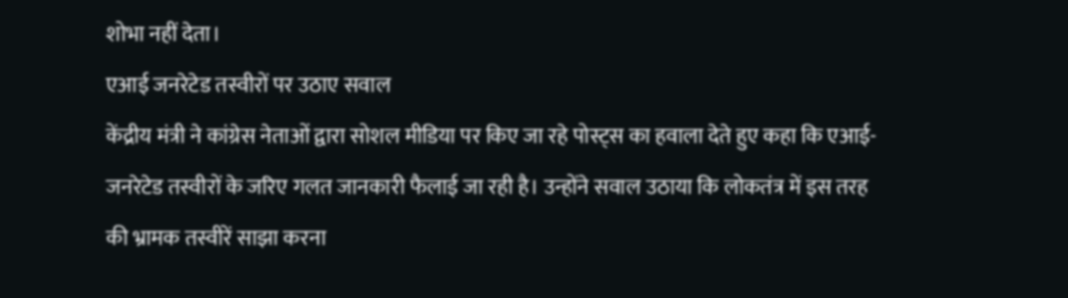शोभा नहीं देता।
एआई जनरेटेड तस्वीरों पर उठाए सवाल
केंद्रीय मंत्री ने कांग्रेस नेताओं द्वारा सोशल मीडिया पर किए जा रहे पोस्ट्स का हवाला देते हुए कहा कि एआई-जनरेटेड तस्वीरों के जरिए गलत जानकारी फैलाई जा रही है। उन्होंने सवाल उठाया कि लोकतंत्र में इस तरह की भ्रामक तस्वीरें साझा करना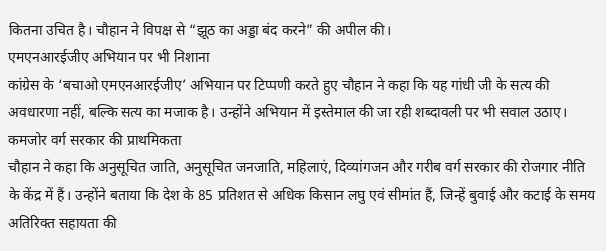कितना उचित है। चौहान ने विपक्ष से “झूठ का अड्डा बंद करने” की अपील की।
एमएनआरईजीए अभियान पर भी निशाना
कांग्रेस के ‘बचाओ एमएनआरईजीए’ अभियान पर टिप्पणी करते हुए चौहान ने कहा कि यह गांधी जी के सत्य की अवधारणा नहीं, बल्कि सत्य का मजाक है। उन्होंने अभियान में इस्तेमाल की जा रही शब्दावली पर भी सवाल उठाए।
कमजोर वर्ग सरकार की प्राथमिकता
चौहान ने कहा कि अनुसूचित जाति, अनुसूचित जनजाति, महिलाएं, दिव्यांगजन और गरीब वर्ग सरकार की रोजगार नीति के केंद्र में हैं। उन्होंने बताया कि देश के 85 प्रतिशत से अधिक किसान लघु एवं सीमांत हैं, जिन्हें बुवाई और कटाई के समय अतिरिक्त सहायता की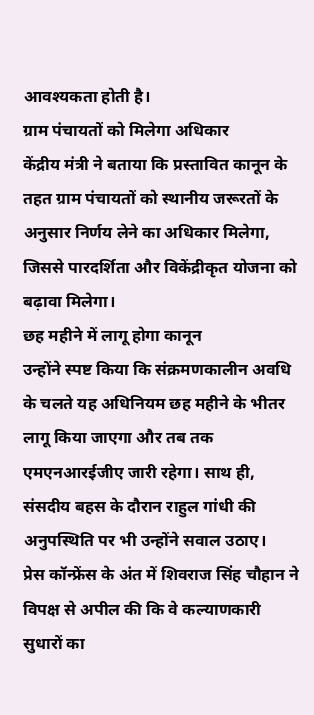आवश्यकता होती है।
ग्राम पंचायतों को मिलेगा अधिकार
केंद्रीय मंत्री ने बताया कि प्रस्तावित कानून के तहत ग्राम पंचायतों को स्थानीय जरूरतों के अनुसार निर्णय लेने का अधिकार मिलेगा, जिससे पारदर्शिता और विकेंद्रीकृत योजना को बढ़ावा मिलेगा।
छह महीने में लागू होगा कानून
उन्होंने स्पष्ट किया कि संक्रमणकालीन अवधि के चलते यह अधिनियम छह महीने के भीतर लागू किया जाएगा और तब तक एमएनआरईजीए जारी रहेगा। साथ ही, संसदीय बहस के दौरान राहुल गांधी की अनुपस्थिति पर भी उन्होंने सवाल उठाए।
प्रेस कॉन्फ्रेंस के अंत में शिवराज सिंह चौहान ने विपक्ष से अपील की कि वे कल्याणकारी सुधारों का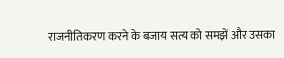राजनीतिकरण करने के बजाय सत्य को समझें और उसका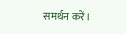समर्थन करें।